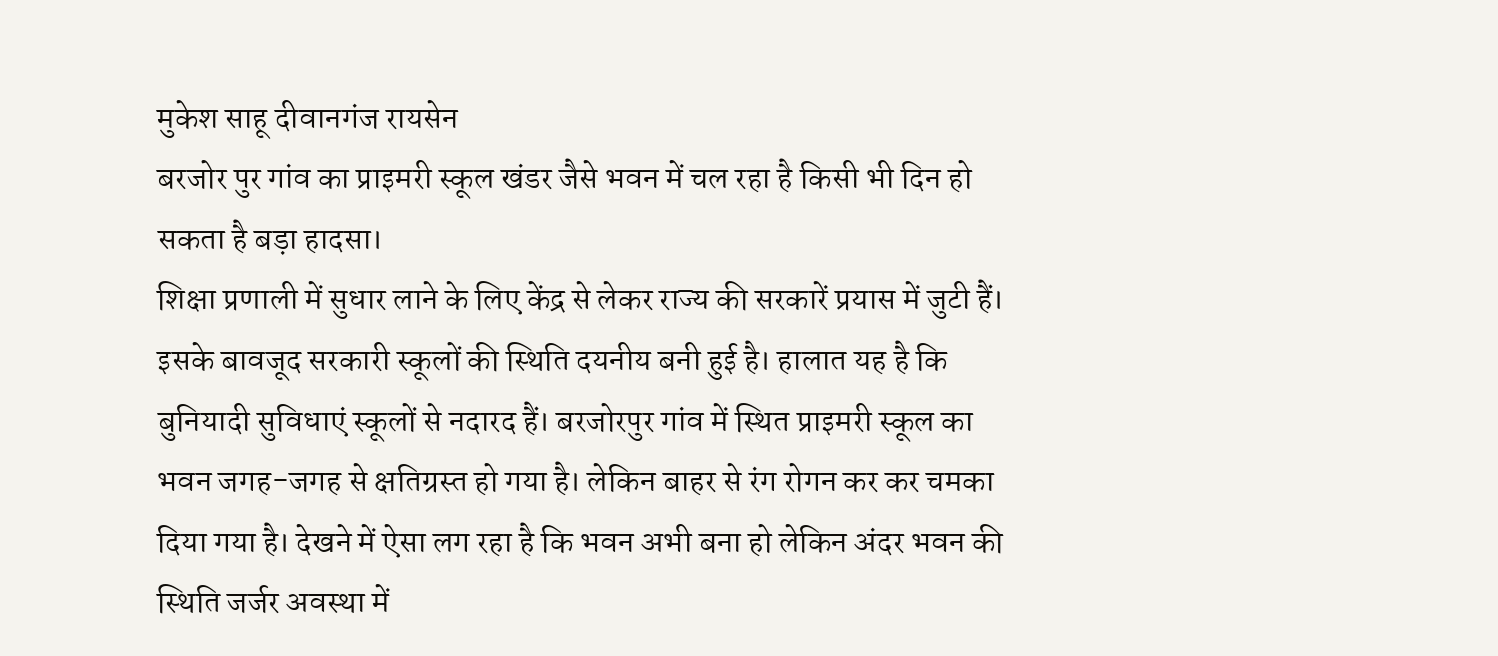मुकेश साहू दीवानगंज रायसेन
बरजोर पुर गांव का प्राइमरी स्कूल खंडर जैसे भवन में चल रहा है किसी भी दिन हो सकता है बड़ा हादसा।
शिक्षा प्रणाली में सुधार लाने के लिए केंद्र से लेकर राज्य की सरकारें प्रयास में जुटी हैं। इसके बावजूद सरकारी स्कूलों की स्थिति दयनीय बनी हुई है। हालात यह है कि बुनियादी सुविधाएं स्कूलों से नदारद हैं। बरजोरपुर गांव में स्थित प्राइमरी स्कूल का भवन जगह-जगह से क्षतिग्रस्त हो गया है। लेकिन बाहर से रंग रोगन कर कर चमका दिया गया है। देखने में ऐसा लग रहा है कि भवन अभी बना हो लेकिन अंदर भवन की स्थिति जर्जर अवस्था में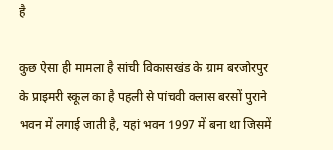है

कुछ ऐसा ही मामला है सांची विकासखंड के ग्राम बरजोरपुर के प्राइमरी स्कूल का है पहली से पांचवी क्लास बरसों पुराने भवन में लगाई जाती है, यहां भवन 1997 में बना था जिसमें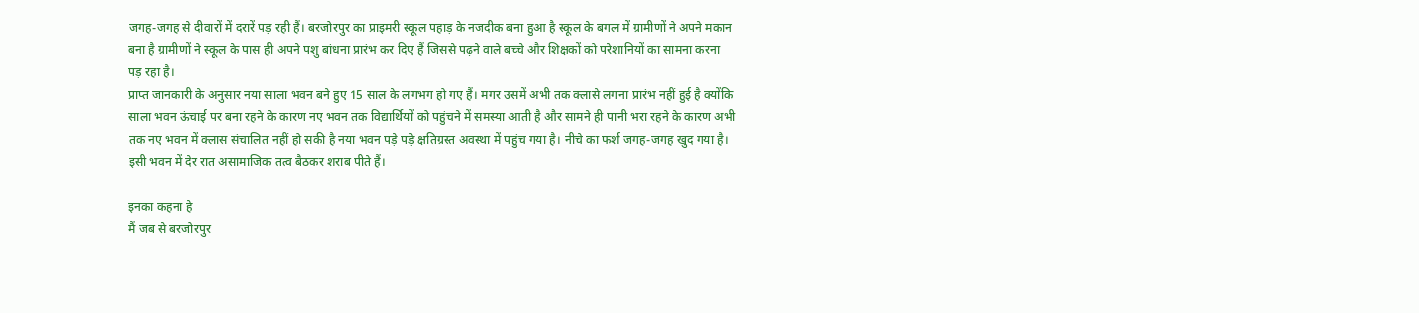जगह-जगह से दीवारों में दरारें पड़ रही हैं। बरजोरपुर का प्राइमरी स्कूल पहाड़ के नजदीक बना हुआ है स्कूल के बगल में ग्रामीणों ने अपने मकान बना है ग्रामीणों ने स्कूल के पास ही अपने पशु बांधना प्रारंभ कर दिए हैं जिससे पढ़ने वाले बच्चे और शिक्षकों को परेशानियों का सामना करना पड़ रहा है।
प्राप्त जानकारी के अनुसार नया साला भवन बने हुए 15 साल के लगभग हो गए हैं। मगर उसमें अभी तक क्लासे लगना प्रारंभ नहीं हुई है क्योंकि साला भवन ऊंचाई पर बना रहने के कारण नए भवन तक विद्यार्थियों को पहुंचने में समस्या आती है और सामने ही पानी भरा रहने के कारण अभी तक नए भवन में क्लास संचालित नहीं हो सकी है नया भवन पड़े पड़े क्षतिग्रस्त अवस्था में पहुंच गया है। नीचे का फर्श जगह-जगह खुद गया है। इसी भवन में देर रात असामाजिक तत्व बैठकर शराब पीते हैं।

इनका कहना हे
मैं जब से बरजोरपुर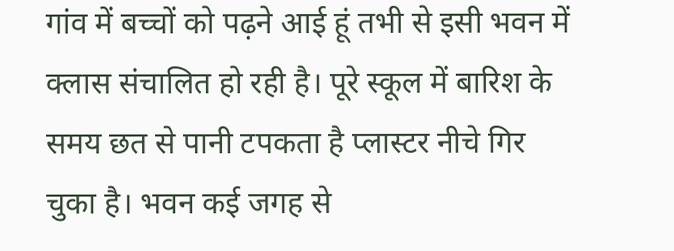गांव में बच्चों को पढ़ने आई हूं तभी से इसी भवन में क्लास संचालित हो रही है। पूरे स्कूल में बारिश के समय छत से पानी टपकता है प्लास्टर नीचे गिर चुका है। भवन कई जगह से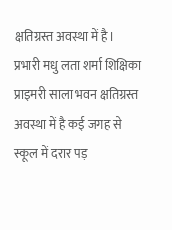क्षतिग्रस्त अवस्था में है।
प्रभारी मधु लता शर्मा शिक्षिका
प्राइमरी साला भवन क्षतिग्रस्त अवस्था में है कई जगह से स्कूल में दरार पड़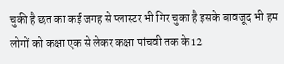चुकी है छत का कई जगह से प्लास्टर भी गिर चुका है इसके बावजूद भी हम लोगों को कक्षा एक से लेकर कक्षा पांचवी तक के 12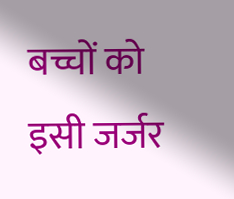बच्चों को इसी जर्जर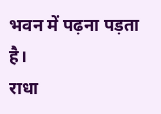भवन में पढ़ना पड़ता है।
राधा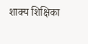शाक्य शिक्षिका